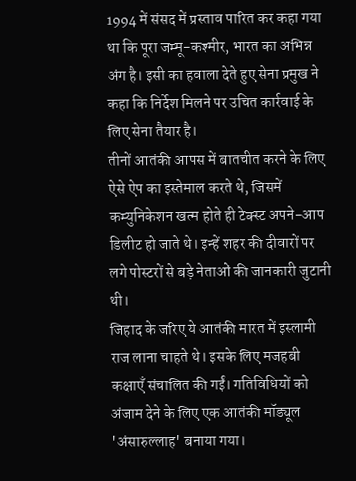1994 में संसद में प्रस्ताव पारित कर कहा गया था कि पूरा जम्मू-कश्मीर, भारत का अभिन्न अंग है। इसी का हवाला देते हुए सेना प्रमुख ने कहा कि निर्देश मिलने पर उचित कार्रवाई के लिए सेना तैयार है।
तीनों आतंकी आपस में बातचीत करने के लिए ऐसे ऐप का इस्तेमाल करते थे, जिसमें कम्युनिकेशन खत्म होते ही टेक्स्ट अपने-आप डिलीट हो जाते थे। इन्हें शहर की दीवारों पर लगे पोस्टरों से बड़े नेताओं की जानकारी जुटानी थी।
जिहाद के जरिए ये आतंकी मारत में इस्लामी राज लाना चाहते थे। इसके लिए मजहबी कक्षाएँ संचालित की गईं। गतिविधियों को अंजाम देने के लिए एक आतंकी मॉड्यूल 'अंसारुल्लाह' बनाया गया।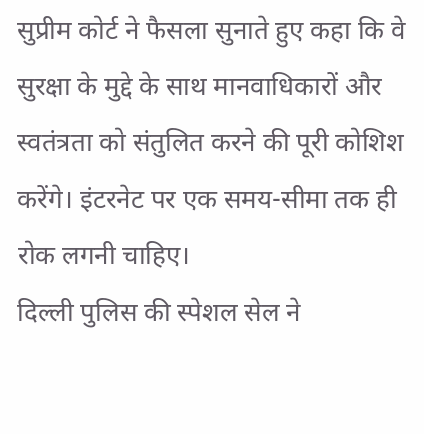सुप्रीम कोर्ट ने फैसला सुनाते हुए कहा कि वे सुरक्षा के मुद्दे के साथ मानवाधिकारों और स्वतंत्रता को संतुलित करने की पूरी कोशिश करेंगे। इंटरनेट पर एक समय-सीमा तक ही रोक लगनी चाहिए।
दिल्ली पुलिस की स्पेशल सेल ने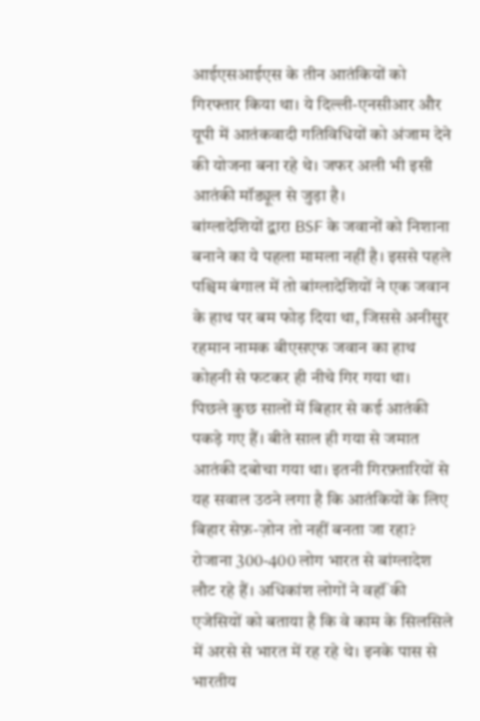आईएसआईएस के तीन आतंकियों को गिरफ्तार किया था। ये दिल्ली-एनसीआर और यूपी में आतंकवादी गतिविधियों को अंजाम देने की योजना बना रहे थे। जफर अली भी इसी आतंकी मॉड्यूल से जुड़ा है।
बांग्लादेशियों द्वारा BSF के जवानों को निशाना बनाने का ये पहला मामला नहीं है। इससे पहले पश्चिम बंगाल में तो बांग्लादेशियों ने एक जवान के हाथ पर बम फोड़ दिया था, जिससे अनीसुर रहमान नामक बीएसएफ जवान का हाथ कोहनी से फटकर ही नीचे गिर गया था।
पिछले कुछ सालों में बिहार से कई आतंकी पकड़े गए हैं। बीते साल ही गया से जमात आतंकी दबोचा गया था। इतनी गिरफ़्तारियों से यह सवाल उठने लगा है कि आतंकियों के लिए बिहार सेफ़-ज़ोन तो नहीं बनता जा रहा?
रोजाना 300-400 लोग भारत से बांग्लादेश लौट रहे हैं। अधिकांश लोगों ने वहॉं की एजेसियों को बताया है कि वे काम के सिलसिले में अरसे से भारत में रह रहे थे। इनके पास से भारतीय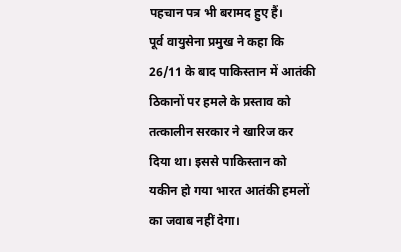पहचान पत्र भी बरामद हुए हैं।
पूर्व वायुसेना प्रमुख ने कहा कि 26/11 के बाद पाकिस्तान में आतंकी ठिकानों पर हमले के प्रस्ताव को तत्कालीन सरकार ने खारिज कर दिया था। इससे पाकिस्तान को यकीन हो गया भारत आतंकी हमलों का जवाब नहीं देगा।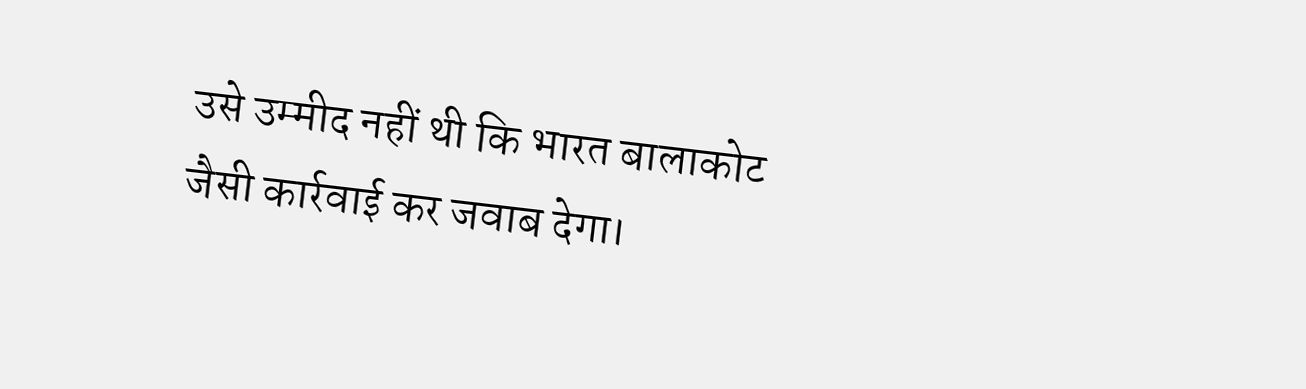उसे उम्मीद नहीं थी कि भारत बालाकोट जैसी कार्रवाई कर जवाब देगा।